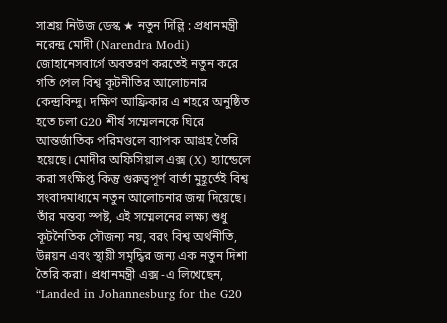সাশ্রয় নিউজ ডেস্ক ★ নতুন দিল্লি : প্রধানমন্ত্রী নরেন্দ্র মোদী (Narendra Modi) জোহানেসবার্গে অবতরণ করতেই নতুন করে গতি পেল বিশ্ব কূটনীতির আলোচনার কেন্দ্রবিন্দু। দক্ষিণ আফ্রিকার এ শহরে অনুষ্ঠিত হতে চলা G20 শীর্ষ সম্মেলনকে ঘিরে আন্তর্জাতিক পরিমণ্ডলে ব্যাপক আগ্রহ তৈরি হয়েছে। মোদীর অফিসিয়াল এক্স (X) হ্যান্ডেলে করা সংক্ষিপ্ত কিন্তু গুরুত্বপূর্ণ বার্তা মুহূর্তেই বিশ্ব সংবাদমাধ্যমে নতুন আলোচনার জন্ম দিয়েছে। তাঁর মন্তব্য স্পষ্ট, এই সম্মেলনের লক্ষ্য শুধু কূটনৈতিক সৌজন্য নয়, বরং বিশ্ব অর্থনীতি, উন্নয়ন এবং স্থায়ী সমৃদ্ধির জন্য এক নতুন দিশা তৈরি করা। প্রধানমন্ত্রী এক্স -এ লিখেছেন, “Landed in Johannesburg for the G20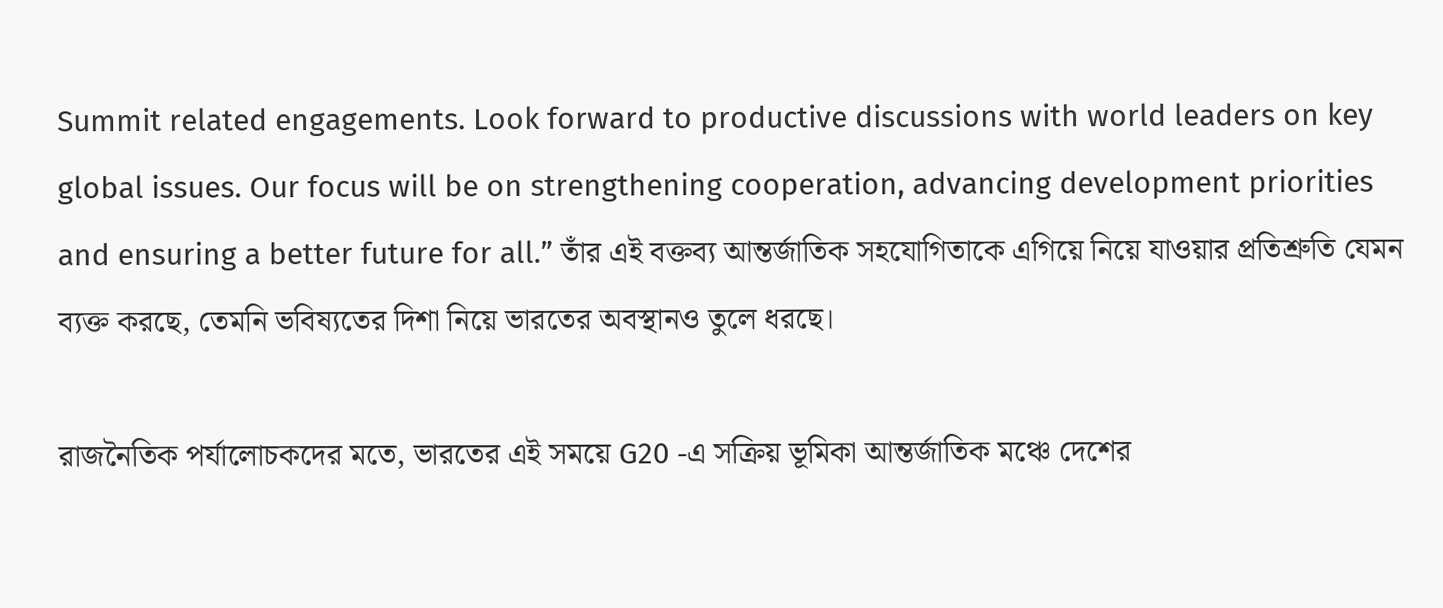Summit related engagements. Look forward to productive discussions with world leaders on key global issues. Our focus will be on strengthening cooperation, advancing development priorities and ensuring a better future for all.” তাঁর এই বক্তব্য আন্তর্জাতিক সহযোগিতাকে এগিয়ে নিয়ে যাওয়ার প্রতিশ্রুতি যেমন ব্যক্ত করছে, তেমনি ভবিষ্যতের দিশা নিয়ে ভারতের অবস্থানও তুলে ধরছে।

রাজনৈতিক পর্যালোচকদের মতে, ভারতের এই সময়ে G20 -এ সক্রিয় ভূমিকা আন্তর্জাতিক মঞ্চে দেশের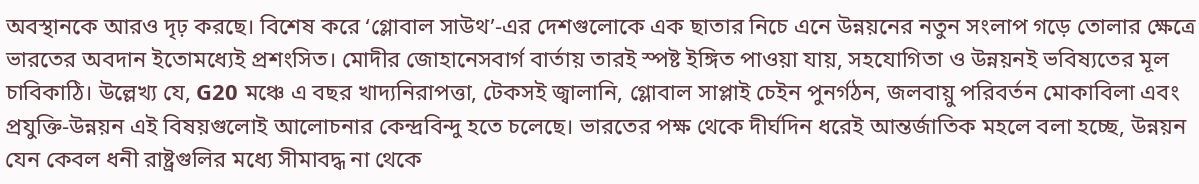অবস্থানকে আরও দৃঢ় করছে। বিশেষ করে ‘গ্লোবাল সাউথ’-এর দেশগুলোকে এক ছাতার নিচে এনে উন্নয়নের নতুন সংলাপ গড়ে তোলার ক্ষেত্রে ভারতের অবদান ইতোমধ্যেই প্রশংসিত। মোদীর জোহানেসবার্গ বার্তায় তারই স্পষ্ট ইঙ্গিত পাওয়া যায়, সহযোগিতা ও উন্নয়নই ভবিষ্যতের মূল চাবিকাঠি। উল্লেখ্য যে, G20 মঞ্চে এ বছর খাদ্যনিরাপত্তা, টেকসই জ্বালানি, গ্লোবাল সাপ্লাই চেইন পুনর্গঠন, জলবায়ু পরিবর্তন মোকাবিলা এবং প্রযুক্তি-উন্নয়ন এই বিষয়গুলোই আলোচনার কেন্দ্রবিন্দু হতে চলেছে। ভারতের পক্ষ থেকে দীর্ঘদিন ধরেই আন্তর্জাতিক মহলে বলা হচ্ছে, উন্নয়ন যেন কেবল ধনী রাষ্ট্রগুলির মধ্যে সীমাবদ্ধ না থেকে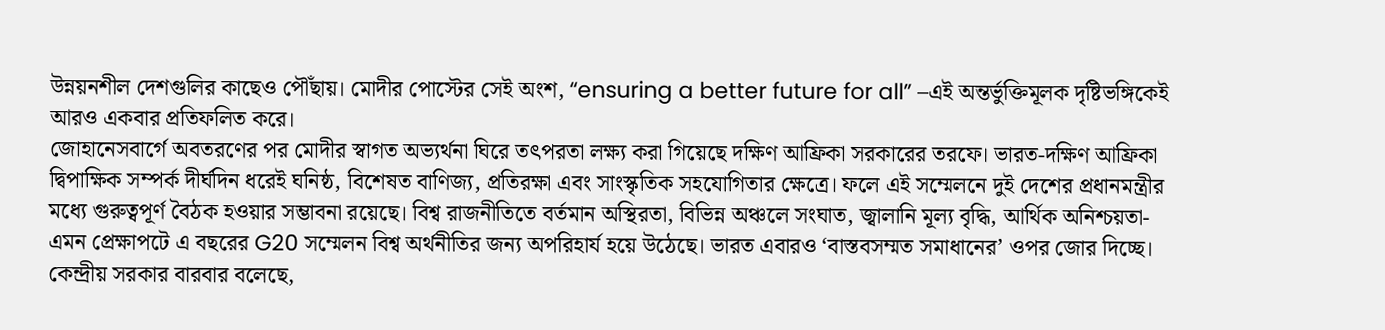উন্নয়নশীল দেশগুলির কাছেও পৌঁছায়। মোদীর পোস্টের সেই অংশ, “ensuring a better future for all” –এই অন্তর্ভুক্তিমূলক দৃষ্টিভঙ্গিকেই আরও একবার প্ৰতিফলিত করে।
জোহানেসবার্গে অবতরণের পর মোদীর স্বাগত অভ্যর্থনা ঘিরে তৎপরতা লক্ষ্য করা গিয়েছে দক্ষিণ আফ্রিকা সরকারের তরফে। ভারত-দক্ষিণ আফ্রিকা দ্বিপাক্ষিক সম্পর্ক দীর্ঘদিন ধরেই ঘনিষ্ঠ, বিশেষত বাণিজ্য, প্রতিরক্ষা এবং সাংস্কৃতিক সহযোগিতার ক্ষেত্রে। ফলে এই সম্মেলনে দুই দেশের প্রধানমন্ত্রীর মধ্যে গুরুত্বপূর্ণ বৈঠক হওয়ার সম্ভাবনা রয়েছে। বিশ্ব রাজনীতিতে বর্তমান অস্থিরতা, বিভিন্ন অঞ্চলে সংঘাত, জ্বালানি মূল্য বৃদ্ধি, আর্থিক অনিশ্চয়তা- এমন প্রেক্ষাপটে এ বছরের G20 সম্মেলন বিশ্ব অর্থনীতির জন্য অপরিহার্য হয়ে উঠেছে। ভারত এবারও ‘বাস্তবসম্মত সমাধানের’ ওপর জোর দিচ্ছে। কেন্দ্রীয় সরকার বারবার বলেছে,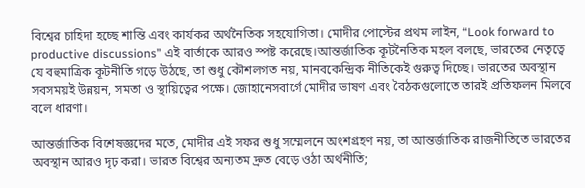বিশ্বের চাহিদা হচ্ছে শান্তি এবং কার্যকর অর্থনৈতিক সহযোগিতা। মোদীর পোস্টের প্রথম লাইন, “Look forward to productive discussions” এই বার্তাকে আরও স্পষ্ট করেছে।আন্তর্জাতিক কূটনৈতিক মহল বলছে, ভারতের নেতৃত্বে যে বহুমাত্রিক কূটনীতি গড়ে উঠছে, তা শুধু কৌশলগত নয়, মানবকেন্দ্রিক নীতিকেই গুরুত্ব দিচ্ছে। ভারতের অবস্থান সবসময়ই উন্নয়ন, সমতা ও স্থায়িত্বের পক্ষে। জোহানেসবার্গে মোদীর ভাষণ এবং বৈঠকগুলোতে তারই প্রতিফলন মিলবে বলে ধারণা।

আন্তর্জাতিক বিশেষজ্ঞদের মতে, মোদীর এই সফর শুধু সম্মেলনে অংশগ্রহণ নয়, তা আন্তর্জাতিক রাজনীতিতে ভারতের অবস্থান আরও দৃঢ় করা। ভারত বিশ্বের অন্যতম দ্রুত বেড়ে ওঠা অর্থনীতি;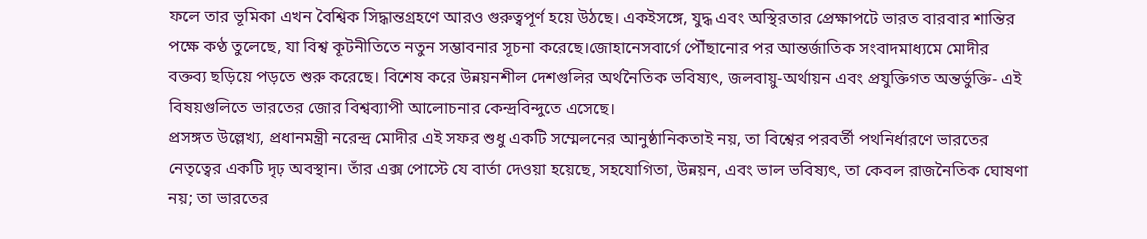ফলে তার ভূমিকা এখন বৈশ্বিক সিদ্ধান্তগ্রহণে আরও গুরুত্বপূর্ণ হয়ে উঠছে। একইসঙ্গে, যুদ্ধ এবং অস্থিরতার প্রেক্ষাপটে ভারত বারবার শান্তির পক্ষে কণ্ঠ তুলেছে, যা বিশ্ব কূটনীতিতে নতুন সম্ভাবনার সূচনা করেছে।জোহানেসবার্গে পৌঁছানোর পর আন্তর্জাতিক সংবাদমাধ্যমে মোদীর বক্তব্য ছড়িয়ে পড়তে শুরু করেছে। বিশেষ করে উন্নয়নশীল দেশগুলির অর্থনৈতিক ভবিষ্যৎ, জলবায়ু-অর্থায়ন এবং প্রযুক্তিগত অন্তর্ভুক্তি- এই বিষয়গুলিতে ভারতের জোর বিশ্বব্যাপী আলোচনার কেন্দ্রবিন্দুতে এসেছে।
প্রসঙ্গত উল্লেখ্য, প্রধানমন্ত্রী নরেন্দ্র মোদীর এই সফর শুধু একটি সম্মেলনের আনুষ্ঠানিকতাই নয়, তা বিশ্বের পরবর্তী পথনির্ধারণে ভারতের নেতৃত্বের একটি দৃঢ় অবস্থান। তাঁর এক্স পোস্টে যে বার্তা দেওয়া হয়েছে, সহযোগিতা, উন্নয়ন, এবং ভাল ভবিষ্যৎ, তা কেবল রাজনৈতিক ঘোষণা নয়; তা ভারতের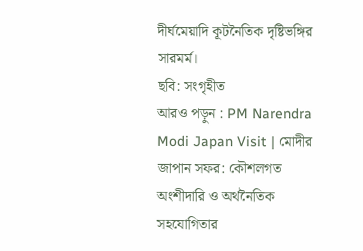দীর্ঘমেয়াদি কূটনৈতিক দৃষ্টিভঙ্গির সারমর্ম।
ছবি: সংগৃহীত
আরও পড়ুন : PM Narendra Modi Japan Visit | মোদীর জাপান সফর: কৌশলগত অংশীদারি ও অর্থনৈতিক সহযোগিতার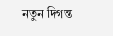নতুন দিগন্ত